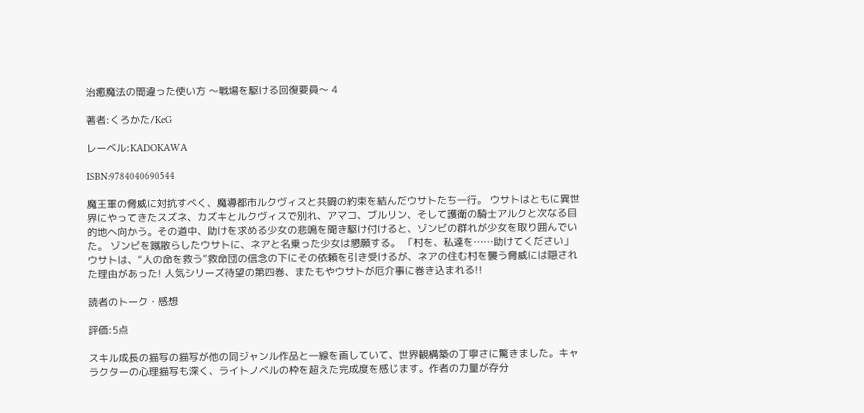治癒魔法の間違った使い方 〜戦場を駆ける回復要員〜 4

著者:くろかた/KeG

レーベル:KADOKAWA

ISBN:9784040690544

魔王軍の脅威に対抗すべく、魔導都市ルクヴィスと共闘の約束を結んだウサトたち一行。 ウサトはともに異世界にやってきたスズネ、カズキとルクヴィスで別れ、アマコ、ブルリン、そして護衛の騎士アルクと次なる目的地へ向かう。その道中、助けを求める少女の悲鳴を聞き駆け付けると、ゾンビの群れが少女を取り囲んでいた。 ゾンビを蹴散らしたウサトに、ネアと名乗った少女は懇願する。 「村を、私達を……助けてください」 ウサトは、“人の命を救う”救命団の信念の下にその依頼を引き受けるが、ネアの住む村を襲う脅威には隠された理由があった! 人気シリーズ待望の第四巻、またもやウサトが厄介事に巻き込まれる!!

読者のトーク・感想

評価:5点

スキル成長の描写の描写が他の同ジャンル作品と一線を画していて、世界観構築の丁寧さに驚きました。キャラクターの心理描写も深く、ライトノベルの枠を超えた完成度を感じます。作者の力量が存分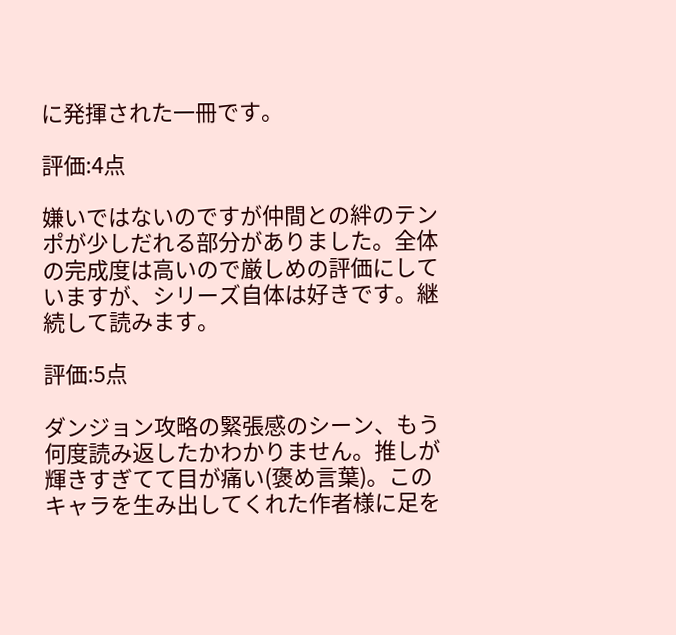に発揮された一冊です。

評価:4点

嫌いではないのですが仲間との絆のテンポが少しだれる部分がありました。全体の完成度は高いので厳しめの評価にしていますが、シリーズ自体は好きです。継続して読みます。

評価:5点

ダンジョン攻略の緊張感のシーン、もう何度読み返したかわかりません。推しが輝きすぎてて目が痛い(褒め言葉)。このキャラを生み出してくれた作者様に足を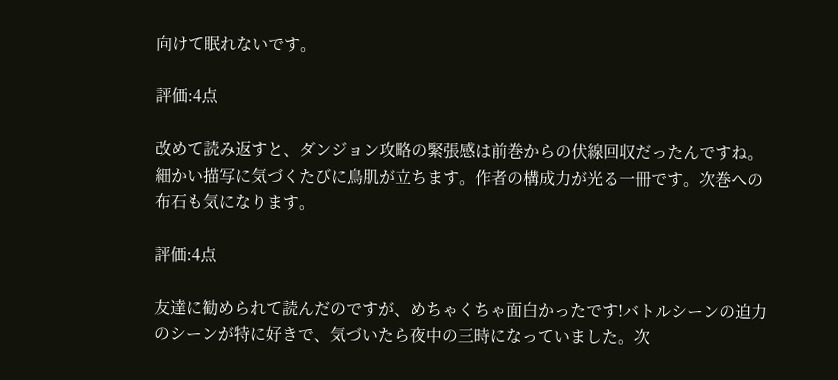向けて眠れないです。

評価:4点

改めて読み返すと、ダンジョン攻略の緊張感は前巻からの伏線回収だったんですね。細かい描写に気づくたびに鳥肌が立ちます。作者の構成力が光る一冊です。次巻への布石も気になります。

評価:4点

友達に勧められて読んだのですが、めちゃくちゃ面白かったです!バトルシーンの迫力のシーンが特に好きで、気づいたら夜中の三時になっていました。次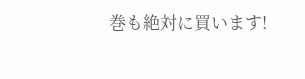巻も絶対に買います!